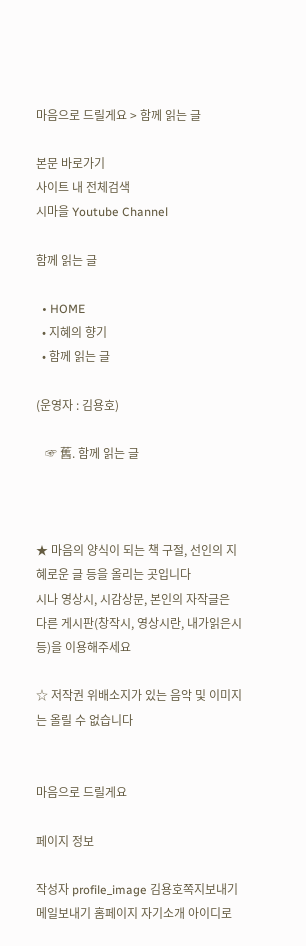마음으로 드릴게요 > 함께 읽는 글

본문 바로가기
사이트 내 전체검색
시마을 Youtube Channel

함께 읽는 글

  • HOME
  • 지혜의 향기
  • 함께 읽는 글

(운영자 : 김용호)

   ☞ 舊. 함께 읽는 글



★ 마음의 양식이 되는 책 구절, 선인의 지혜로운 글 등을 올리는 곳입니다
시나 영상시, 시감상문, 본인의 자작글은 다른 게시판(창작시, 영상시란, 내가읽은시 등)을 이용해주세요

☆ 저작권 위배소지가 있는 음악 및 이미지는 올릴 수 없습니다


마음으로 드릴게요

페이지 정보

작성자 profile_image 김용호쪽지보내기 메일보내기 홈페이지 자기소개 아이디로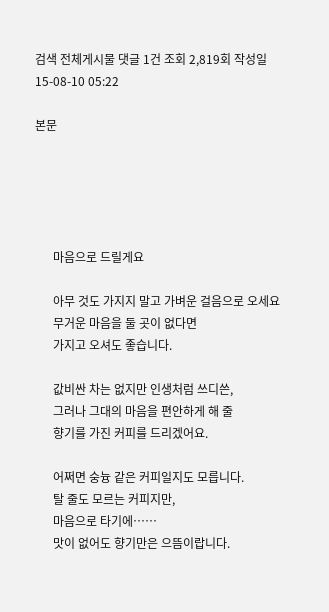검색 전체게시물 댓글 1건 조회 2,819회 작성일 15-08-10 05:22

본문





      마음으로 드릴게요

      아무 것도 가지지 말고 가벼운 걸음으로 오세요
      무거운 마음을 둘 곳이 없다면
      가지고 오셔도 좋습니다.

      값비싼 차는 없지만 인생처럼 쓰디쓴,
      그러나 그대의 마음을 편안하게 해 줄
      향기를 가진 커피를 드리겠어요.

      어쩌면 숭늉 같은 커피일지도 모릅니다.
      탈 줄도 모르는 커피지만,
      마음으로 타기에……
      맛이 없어도 향기만은 으뜸이랍니다.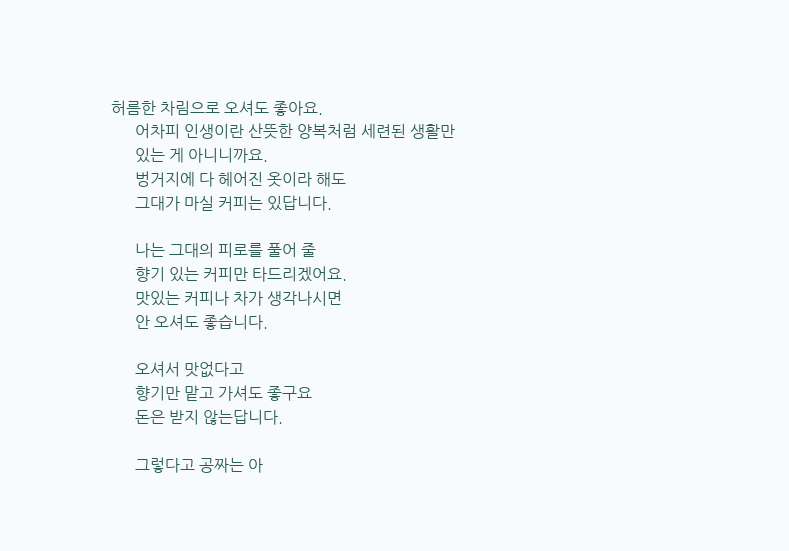허름한 차림으로 오셔도 좋아요.
      어차피 인생이란 산뜻한 양복처럼 세련된 생활만
      있는 게 아니니까요.
      벙거지에 다 헤어진 옷이라 해도
      그대가 마실 커피는 있답니다.

      나는 그대의 피로를 풀어 줄
      향기 있는 커피만 타드리겠어요.
      맛있는 커피나 차가 생각나시면
      안 오셔도 좋습니다.

      오셔서 맛없다고
      향기만 맡고 가셔도 좋구요
      돈은 받지 않는답니다.

      그렇다고 공짜는 아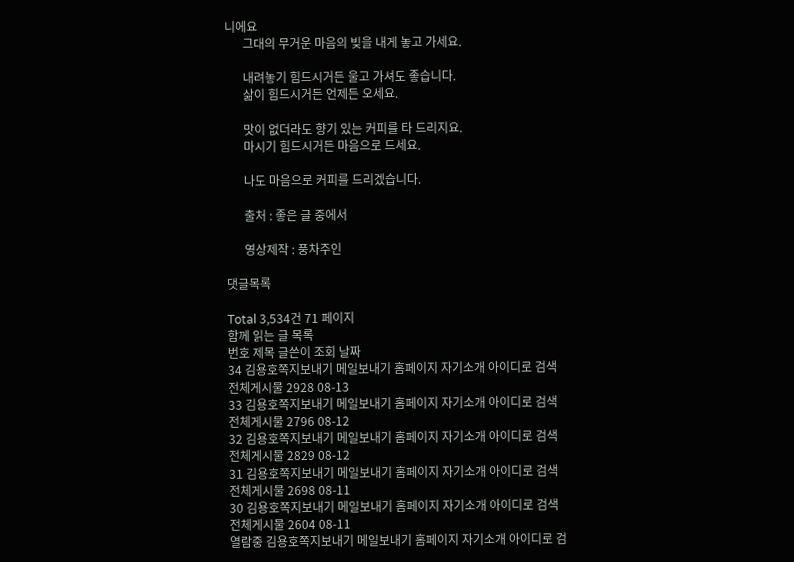니에요
      그대의 무거운 마음의 빚을 내게 놓고 가세요.

      내려놓기 힘드시거든 울고 가셔도 좋습니다.
      삶이 힘드시거든 언제든 오세요.

      맛이 없더라도 향기 있는 커피를 타 드리지요.
      마시기 힘드시거든 마음으로 드세요.

      나도 마음으로 커피를 드리겠습니다.

      출처 : 좋은 글 중에서

      영상제작 : 풍차주인

댓글목록

Total 3,534건 71 페이지
함께 읽는 글 목록
번호 제목 글쓴이 조회 날짜
34 김용호쪽지보내기 메일보내기 홈페이지 자기소개 아이디로 검색 전체게시물 2928 08-13
33 김용호쪽지보내기 메일보내기 홈페이지 자기소개 아이디로 검색 전체게시물 2796 08-12
32 김용호쪽지보내기 메일보내기 홈페이지 자기소개 아이디로 검색 전체게시물 2829 08-12
31 김용호쪽지보내기 메일보내기 홈페이지 자기소개 아이디로 검색 전체게시물 2698 08-11
30 김용호쪽지보내기 메일보내기 홈페이지 자기소개 아이디로 검색 전체게시물 2604 08-11
열람중 김용호쪽지보내기 메일보내기 홈페이지 자기소개 아이디로 검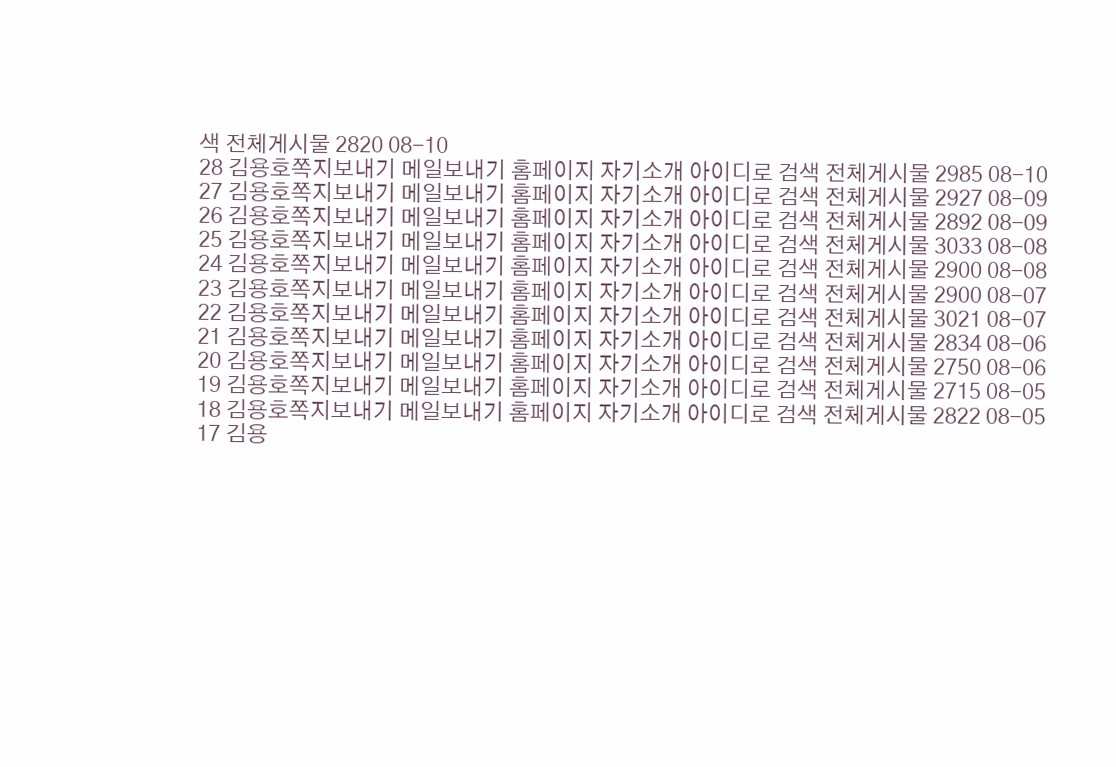색 전체게시물 2820 08-10
28 김용호쪽지보내기 메일보내기 홈페이지 자기소개 아이디로 검색 전체게시물 2985 08-10
27 김용호쪽지보내기 메일보내기 홈페이지 자기소개 아이디로 검색 전체게시물 2927 08-09
26 김용호쪽지보내기 메일보내기 홈페이지 자기소개 아이디로 검색 전체게시물 2892 08-09
25 김용호쪽지보내기 메일보내기 홈페이지 자기소개 아이디로 검색 전체게시물 3033 08-08
24 김용호쪽지보내기 메일보내기 홈페이지 자기소개 아이디로 검색 전체게시물 2900 08-08
23 김용호쪽지보내기 메일보내기 홈페이지 자기소개 아이디로 검색 전체게시물 2900 08-07
22 김용호쪽지보내기 메일보내기 홈페이지 자기소개 아이디로 검색 전체게시물 3021 08-07
21 김용호쪽지보내기 메일보내기 홈페이지 자기소개 아이디로 검색 전체게시물 2834 08-06
20 김용호쪽지보내기 메일보내기 홈페이지 자기소개 아이디로 검색 전체게시물 2750 08-06
19 김용호쪽지보내기 메일보내기 홈페이지 자기소개 아이디로 검색 전체게시물 2715 08-05
18 김용호쪽지보내기 메일보내기 홈페이지 자기소개 아이디로 검색 전체게시물 2822 08-05
17 김용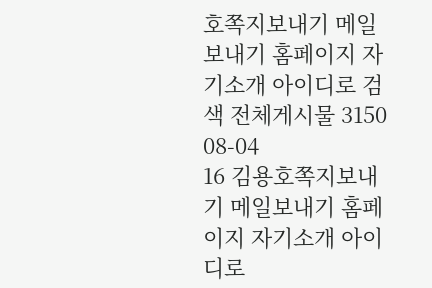호쪽지보내기 메일보내기 홈페이지 자기소개 아이디로 검색 전체게시물 3150 08-04
16 김용호쪽지보내기 메일보내기 홈페이지 자기소개 아이디로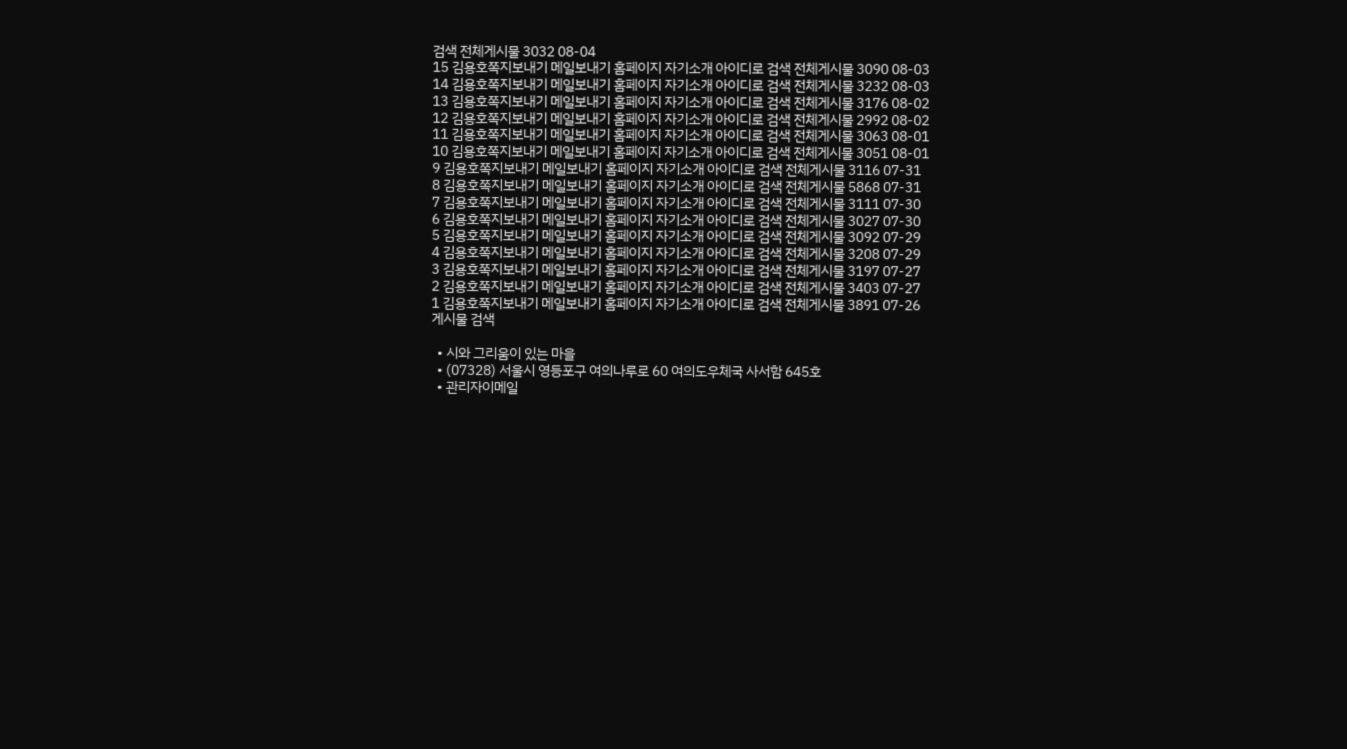검색 전체게시물 3032 08-04
15 김용호쪽지보내기 메일보내기 홈페이지 자기소개 아이디로 검색 전체게시물 3090 08-03
14 김용호쪽지보내기 메일보내기 홈페이지 자기소개 아이디로 검색 전체게시물 3232 08-03
13 김용호쪽지보내기 메일보내기 홈페이지 자기소개 아이디로 검색 전체게시물 3176 08-02
12 김용호쪽지보내기 메일보내기 홈페이지 자기소개 아이디로 검색 전체게시물 2992 08-02
11 김용호쪽지보내기 메일보내기 홈페이지 자기소개 아이디로 검색 전체게시물 3063 08-01
10 김용호쪽지보내기 메일보내기 홈페이지 자기소개 아이디로 검색 전체게시물 3051 08-01
9 김용호쪽지보내기 메일보내기 홈페이지 자기소개 아이디로 검색 전체게시물 3116 07-31
8 김용호쪽지보내기 메일보내기 홈페이지 자기소개 아이디로 검색 전체게시물 5868 07-31
7 김용호쪽지보내기 메일보내기 홈페이지 자기소개 아이디로 검색 전체게시물 3111 07-30
6 김용호쪽지보내기 메일보내기 홈페이지 자기소개 아이디로 검색 전체게시물 3027 07-30
5 김용호쪽지보내기 메일보내기 홈페이지 자기소개 아이디로 검색 전체게시물 3092 07-29
4 김용호쪽지보내기 메일보내기 홈페이지 자기소개 아이디로 검색 전체게시물 3208 07-29
3 김용호쪽지보내기 메일보내기 홈페이지 자기소개 아이디로 검색 전체게시물 3197 07-27
2 김용호쪽지보내기 메일보내기 홈페이지 자기소개 아이디로 검색 전체게시물 3403 07-27
1 김용호쪽지보내기 메일보내기 홈페이지 자기소개 아이디로 검색 전체게시물 3891 07-26
게시물 검색

  • 시와 그리움이 있는 마을
  • (07328) 서울시 영등포구 여의나루로 60 여의도우체국 사서함 645호
  • 관리자이메일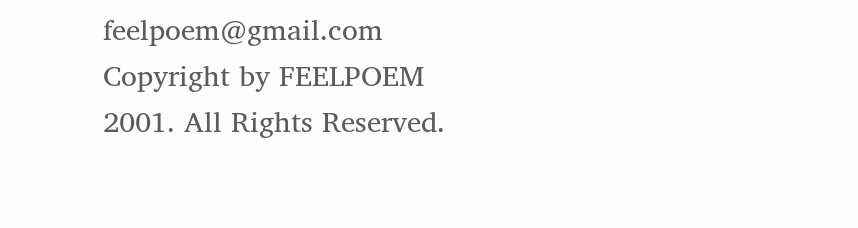feelpoem@gmail.com
Copyright by FEELPOEM 2001. All Rights Reserved.